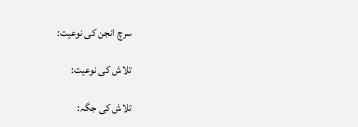سرچ انجن کی نوعیت:

تلاش کی نوعیت:

تلاش کی جگہ: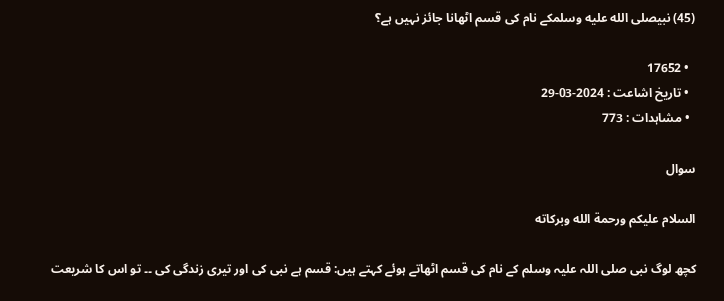(45) نبیصلى الله عليه وسلمکے نام کی قسم اٹھانا جائز نہیں ہے؟

  • 17652
  • تاریخ اشاعت : 2024-03-29
  • مشاہدات : 773

سوال

السلام عليكم ورحمة الله وبركاته

کچھ لوگ نبی صلی اللہ علیہ وسلم کے نام کی قسم اٹھاتے ہوئے کہتے ہیں: قسم ہے نبی کی اور تیری زندگی کی ۔۔ تو اس کا شریعت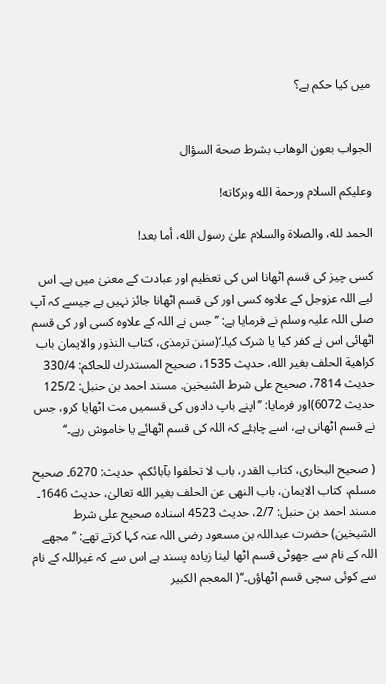میں کیا حکم ہے؟


الجواب بعون الوهاب بشرط صحة السؤال

وعلیکم السلام ورحمة الله وبرکاته!

الحمد لله، والصلاة والسلام علىٰ رسول الله، أما بعد!

کسی چیز کی قسم اٹھانا اس کی تعظیم اور عبادت کے معنیٰ میں ہے۔ اس لیے اللہ عزوجل کے علاوہ کسی اور کی قسم اٹھانا جائز نہیں ہے جیسے کہ آپ صلی اللہ علیہ وسلم نے فرمایا ہے: ’’جس نے اللہ کے علاوہ کسی اور کی قسم اٹھائی اس نے کفر کیا یا شرک کیا۔‘(سنن ترمذى، كتاب النذور والايمان باب كراهية الحلف بغير الله، حديث 1535، صحيح المستدرك للحاكم: 330/4 حديث 7814، صحيح على شرط الشيخين. مسند احمد بن حنبل: 125/2 حديث 6072)اور فرمایا: ’’اپنے باپ دادوں کی قسمیں مت اٹھایا کرو، جس نے قسم اٹھانی ہے، اسے چاہئے کہ اللہ کی قسم اٹھائے یا خاموش رہے۔‘‘

( صحيح البخارى، كتاب القدر، باب لا تحلفوا بآبائكم، حديث: 6270۔ صحيح مسلم، كتاب الايمان، باب النهى عن الحلف بغير الله تعالىٰ، حديث 1646۔ مسند احمد بن حنبل: 2/7، حديث 4523 اسناده صحيح على شرط الشيخين) حضرت عبداللہ بن مسعود رضی اللہ عنہ کہا کرتے تھے: ’’مجھے اللہ کے نام سے جھوٹی قسم اٹھا لینا زیادہ پسند ہے اس سے کہ غیراللہ کے نام سے کوئی سچی قسم اٹھاؤں۔‘‘( المعجم الكبير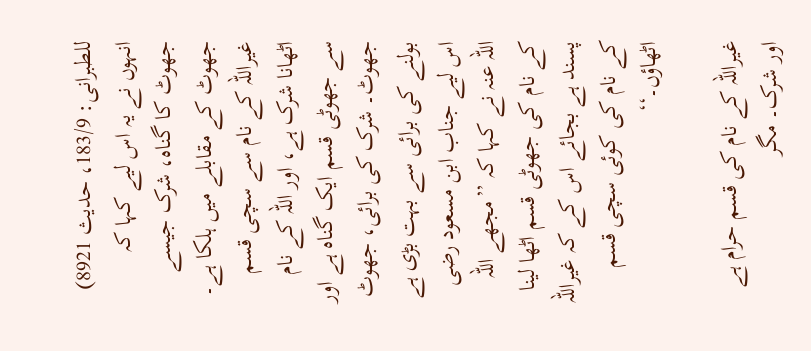للطبرانى: 183/9، حديث 8921) انہوں نے یہ اس لیے کہا کہ جھوٹ کا گناہ، شرک جیسے جھوٹ کے مقابلے میں ہلکا ہے۔ غیراللہ کے نام سے سچی قسم اٹھانا شرک ہے، اور اللہ کے نام سے جھوٹی قسم ایک گناہ ہے اور جھوٹ۔ شرک کی برائی، جھوٹ بولنے کی برائی سے بہت بڑی ہے اس لیے جناب ابن مسعود رضی اللہ عنہ نے کہا کہ ’’مجھے اللہ کے نام کی جھوٹی قسم اٹھا لینا پسند ہے بجائے اس کے کہ غیراللہ کے نام کی کوئی سچی قسم اٹھاؤں۔‘‘

غیراللہ کے نام کی قسم حرام ہے اور شرک۔ مگر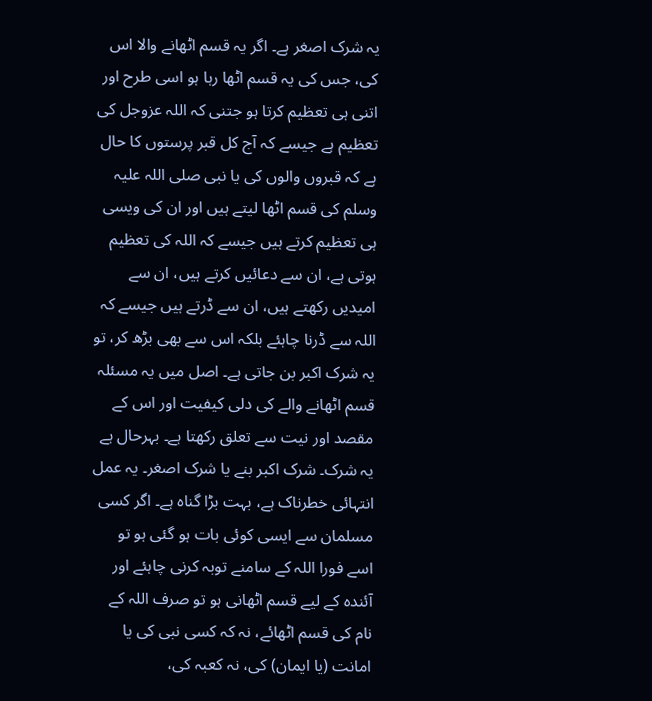یہ شرک اصغر ہے۔ اگر یہ قسم اٹھانے والا اس کی، جس کی یہ قسم اٹھا رہا ہو اسی طرح اور اتنی ہی تعظیم کرتا ہو جتنی کہ اللہ عزوجل کی تعظیم ہے جیسے کہ آج کل قبر پرستوں کا حال ہے کہ قبروں والوں کی یا نبی صلی اللہ علیہ وسلم کی قسم اٹھا لیتے ہیں اور ان کی ویسی ہی تعظیم کرتے ہیں جیسے کہ اللہ کی تعظیم ہوتی ہے، ان سے دعائیں کرتے ہیں، ان سے امیدیں رکھتے ہیں، ان سے ڈرتے ہیں جیسے کہ اللہ سے ڈرنا چاہئے بلکہ اس سے بھی بڑھ کر، تو یہ شرک اکبر بن جاتی ہے۔ اصل میں یہ مسئلہ قسم اٹھانے والے کی دلی کیفیت اور اس کے مقصد اور نیت سے تعلق رکھتا ہے۔ بہرحال ہے یہ شرک۔ شرک اکبر بنے یا شرک اصغر۔ یہ عمل انتہائی خطرناک ہے، بہت بڑا گناہ ہے۔ اگر کسی مسلمان سے ایسی کوئی بات ہو گئی ہو تو اسے فورا اللہ کے سامنے توبہ کرنی چاہئے اور آئندہ کے لیے قسم اٹھانی ہو تو صرف اللہ کے نام کی قسم اٹھائے، نہ کہ کسی نبی کی یا امانت (یا ایمان) کی، نہ کعبہ کی،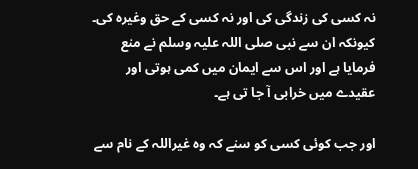نہ کسی کی زندگی کی اور نہ کسی کے حق وغیرہ کی۔ کیونکہ ان سے نبی صلی اللہ علیہ وسلم نے منع فرمایا ہے اور اس سے ایمان میں کمی ہوتی اور عقیدے میں خرابی آ جا تی ہے۔

اور جب کوئی کسی کو سنے کہ وہ غیراللہ کے نام سے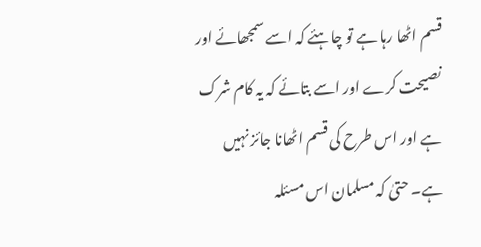قسم اٹھا رہا ہے تو چاہئے کہ اسے سمجھائے اور نصیحت کرے اور اسے بتائے کہ یہ کام شرک ہے اور اس طرح کی قسم اٹھانا جائز نہیں ہے۔ حتیٰ کہ مسلمان اس مسئلہ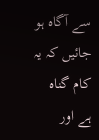سے آگاہ ہو جائیں کہ یہ کام گناہ ہے اور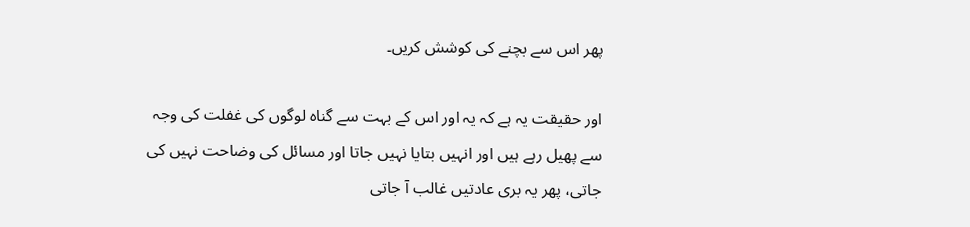پھر اس سے بچنے کی کوشش کریں۔

اور حقیقت یہ ہے کہ یہ اور اس کے بہت سے گناہ لوگوں کی غفلت کی وجہ سے پھیل رہے ہیں اور انہیں بتایا نہیں جاتا اور مسائل کی وضاحت نہیں کی جاتی، پھر یہ بری عادتیں غالب آ جاتی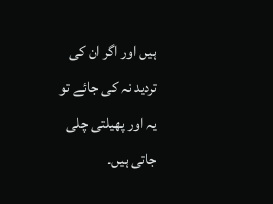ہیں اور اگر ان کی تردید نہ کی جائے تو یہ اور پھیلتی چلی جاتی ہیں۔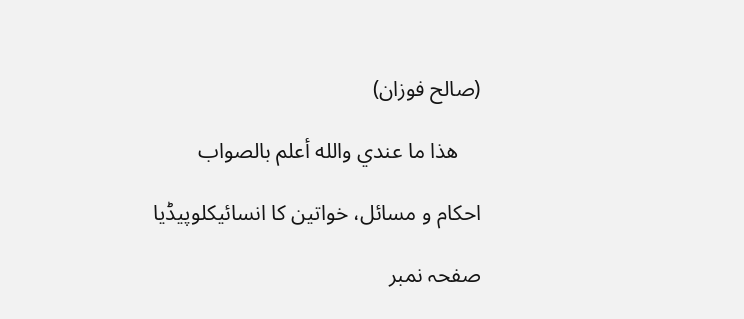(صالح فوزان)

    ھذا ما عندي والله أعلم بالصواب

احکام و مسائل، خواتین کا انسائیکلوپیڈیا

صفحہ نمبر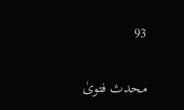93

محدث فتویٰ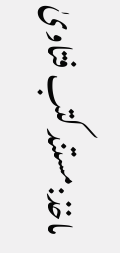ماخذ:مستند کتب فتاویٰ